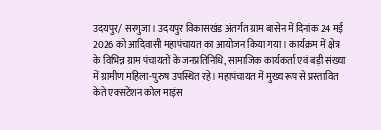उदयपुर/ सरगुजा। उदयपुर विकासखंड अंतर्गत ग्राम बासेन में दिनांक 24 मई 2026 को आदिवासी महापंचायत का आयोजन किया गया। कार्यक्रम में क्षेत्र के विभिन्न ग्राम पंचायतों के जनप्रतिनिधि, सामाजिक कार्यकर्ता एवं बड़ी संख्या में ग्रामीण महिला-पुरुष उपस्थित रहे। महापंचायत में मुख्य रूप से प्रस्तावित केते एक्सटेंशन कोल माइंस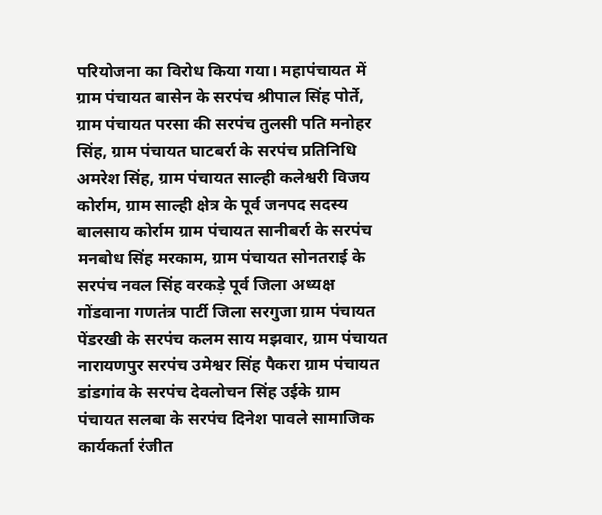परियोजना का विरोध किया गया। महापंचायत में ग्राम पंचायत बासेन के सरपंच श्रीपाल सिंह पोर्ते, ग्राम पंचायत परसा की सरपंच तुलसी पति मनोहर सिंह, ग्राम पंचायत घाटबर्रा के सरपंच प्रतिनिधि अमरेश सिंह, ग्राम पंचायत साल्ही कलेश्वरी विजय कोर्राम, ग्राम साल्ही क्षेत्र के पूर्व जनपद सदस्य बालसाय कोर्राम ग्राम पंचायत सानीबर्रा के सरपंच मनबोध सिंह मरकाम, ग्राम पंचायत सोनतराई के सरपंच नवल सिंह वरकड़े पूर्व जिला अध्यक्ष गोंडवाना गणतंत्र पार्टी जिला सरगुजा ग्राम पंचायत पेंडरखी के सरपंच कलम साय मझवार, ग्राम पंचायत नारायणपुर सरपंच उमेश्वर सिंह पैकरा ग्राम पंचायत डांडगांव के सरपंच देवलोचन सिंह उईके ग्राम पंचायत सलबा के सरपंच दिनेश पावले सामाजिक कार्यकर्ता रंजीत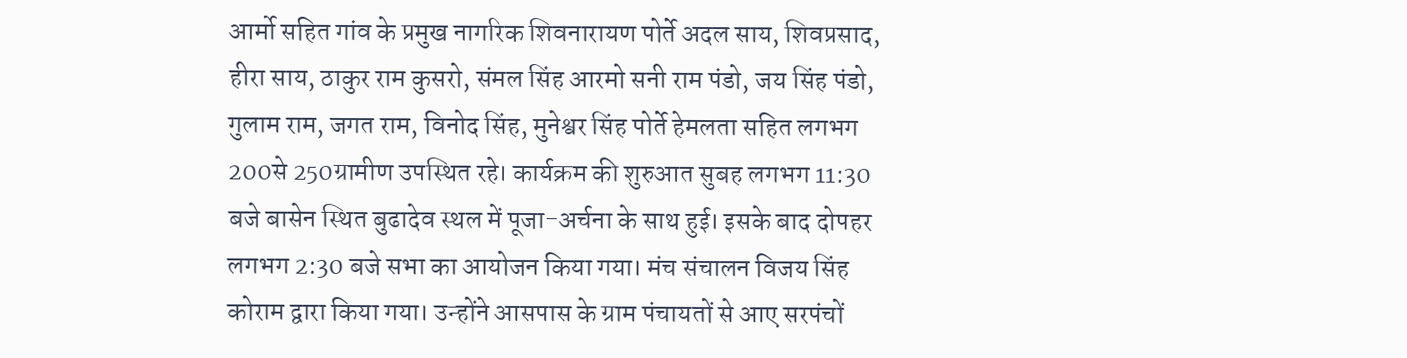आर्मो सहित गांव के प्रमुख नागरिक शिवनारायण पोर्ते अदल साय, शिवप्रसाद, हीरा साय, ठाकुर राम कुसरो, संमल सिंह आरमो सनी राम पंडो, जय सिंह पंडो, गुलाम राम, जगत राम, विनोद सिंह, मुनेश्वर सिंह पोर्ते हेमलता सहित लगभग 200से 250ग्रामीण उपस्थित रहे। कार्यक्रम की शुरुआत सुबह लगभग 11:30 बजे बासेन स्थित बुढादेव स्थल में पूजा-अर्चना के साथ हुई। इसके बाद दोपहर लगभग 2:30 बजे सभा का आयोजन किया गया। मंच संचालन विजय सिंह कोराम द्वारा किया गया। उन्होंने आसपास के ग्राम पंचायतों से आए सरपंचों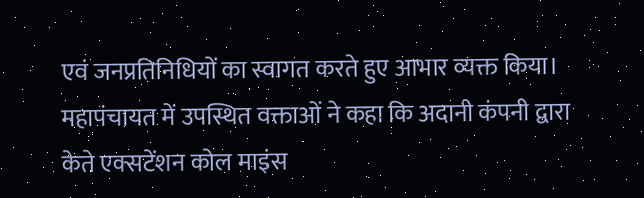एवं जनप्रतिनिधियों का स्वागत करते हुए आभार व्यक्त किया। महापंचायत में उपस्थित वक्ताओं ने कहा कि अदानी कंपनी द्वारा केते एक्सटेंशन कोल माइंस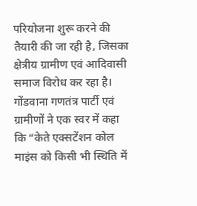परियोजना शुरू करने की तैयारी की जा रही है, जिसका क्षेत्रीय ग्रामीण एवं आदिवासी समाज विरोध कर रहा है। गोंडवाना गणतंत्र पार्टी एवं ग्रामीणों ने एक स्वर में कहा कि “केते एक्सटेंशन कोल माइंस को किसी भी स्थिति में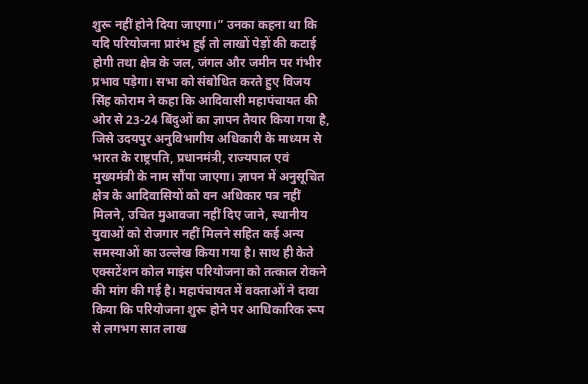शुरू नहीं होने दिया जाएगा।” उनका कहना था कि यदि परियोजना प्रारंभ हुई तो लाखों पेड़ों की कटाई होगी तथा क्षेत्र के जल, जंगल और जमीन पर गंभीर प्रभाव पड़ेगा। सभा को संबोधित करते हुए विजय सिंह कोराम ने कहा कि आदिवासी महापंचायत की ओर से 23-24 बिंदुओं का ज्ञापन तैयार किया गया है, जिसे उदयपुर अनुविभागीय अधिकारी के माध्यम से भारत के राष्ट्रपति, प्रधानमंत्री, राज्यपाल एवं मुख्यमंत्री के नाम सौंपा जाएगा। ज्ञापन में अनुसूचित क्षेत्र के आदिवासियों को वन अधिकार पत्र नहीं मिलने, उचित मुआवजा नहीं दिए जाने, स्थानीय युवाओं को रोजगार नहीं मिलने सहित कई अन्य समस्याओं का उल्लेख किया गया है। साथ ही केते एक्सटेंशन कोल माइंस परियोजना को तत्काल रोकने की मांग की गई है। महापंचायत में वक्ताओं ने दावा किया कि परियोजना शुरू होने पर आधिकारिक रूप से लगभग सात लाख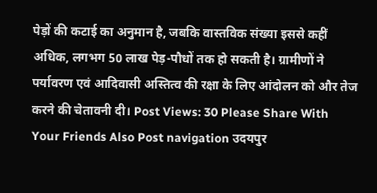पेड़ों की कटाई का अनुमान है, जबकि वास्तविक संख्या इससे कहीं अधिक, लगभग 50 लाख पेड़-पौधों तक हो सकती है। ग्रामीणों ने पर्यावरण एवं आदिवासी अस्तित्व की रक्षा के लिए आंदोलन को और तेज करने की चेतावनी दी। Post Views: 30 Please Share With Your Friends Also Post navigation उदयपुर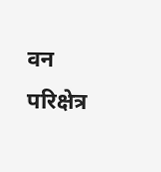वन परिक्षेत्र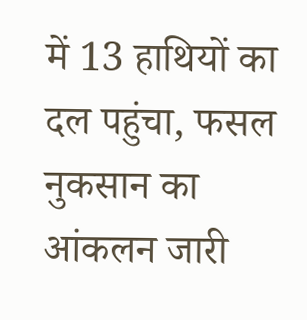में 13 हाथियों का दल पहुंचा, फसल नुकसान का आंकलन जारी